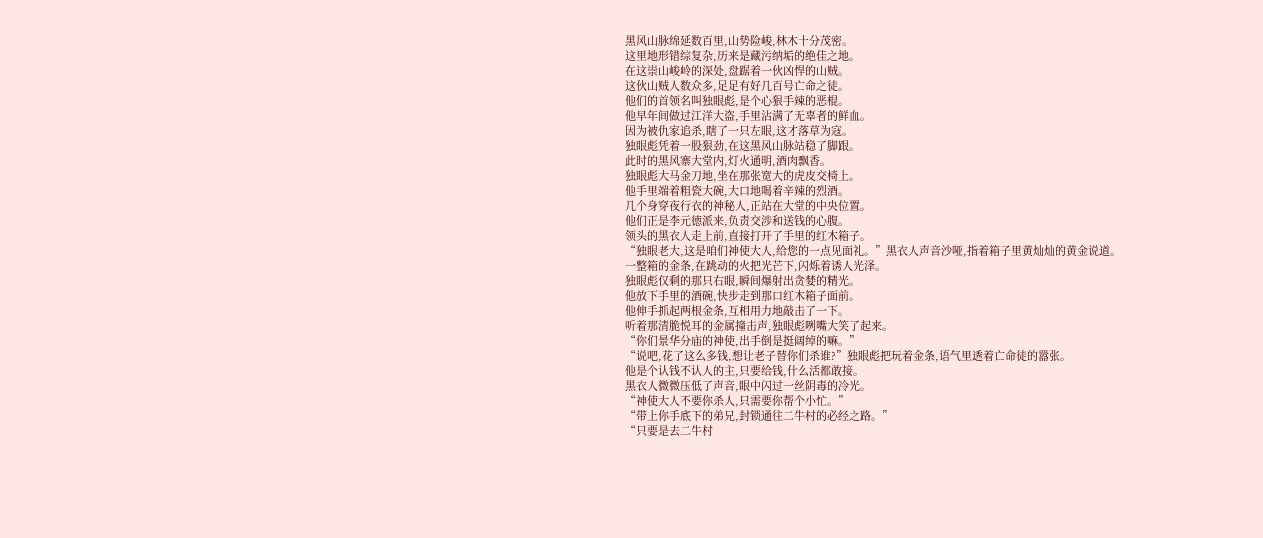黑风山脉绵延数百里,山势险峻,林木十分茂密。
这里地形错综复杂,历来是藏污纳垢的绝佳之地。
在这崇山峻岭的深处,盘踞着一伙凶悍的山贼。
这伙山贼人数众多,足足有好几百号亡命之徒。
他们的首领名叫独眼彪,是个心狠手辣的恶棍。
他早年间做过江洋大盗,手里沾满了无辜者的鲜血。
因为被仇家追杀,瞎了一只左眼,这才落草为寇。
独眼彪凭着一股狠劲,在这黑风山脉站稳了脚跟。
此时的黑风寨大堂内,灯火通明,酒肉飘香。
独眼彪大马金刀地,坐在那张宽大的虎皮交椅上。
他手里端着粗瓷大碗,大口地喝着辛辣的烈酒。
几个身穿夜行衣的神秘人,正站在大堂的中央位置。
他们正是李元德派来,负责交涉和送钱的心腹。
领头的黑衣人走上前,直接打开了手里的红木箱子。
“独眼老大,这是咱们神使大人,给您的一点见面礼。”黑衣人声音沙哑,指着箱子里黄灿灿的黄金说道。
一整箱的金条,在跳动的火把光芒下,闪烁着诱人光泽。
独眼彪仅剩的那只右眼,瞬间爆射出贪婪的精光。
他放下手里的酒碗,快步走到那口红木箱子面前。
他伸手抓起两根金条,互相用力地敲击了一下。
听着那清脆悦耳的金属撞击声,独眼彪咧嘴大笑了起来。
“你们景华分庙的神使,出手倒是挺阔绰的嘛。”
“说吧,花了这么多钱,想让老子替你们杀谁?”独眼彪把玩着金条,语气里透着亡命徒的嚣张。
他是个认钱不认人的主,只要给钱,什么活都敢接。
黑衣人微微压低了声音,眼中闪过一丝阴毒的冷光。
“神使大人不要你杀人,只需要你帮个小忙。”
“带上你手底下的弟兄,封锁通往二牛村的必经之路。”
“只要是去二牛村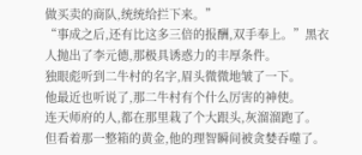做买卖的商队,统统给拦下来。”
“事成之后,还有比这多三倍的报酬,双手奉上。”黑衣人抛出了李元德,那极具诱惑力的丰厚条件。
独眼彪听到二牛村的名字,眉头微微地皱了一下。
他最近也听说了,那二牛村有个什么厉害的神使。
连天师府的人,都在那里栽了个大跟头,灰溜溜跑了。
但看着那一整箱的黄金,他的理智瞬间被贪婪吞噬了。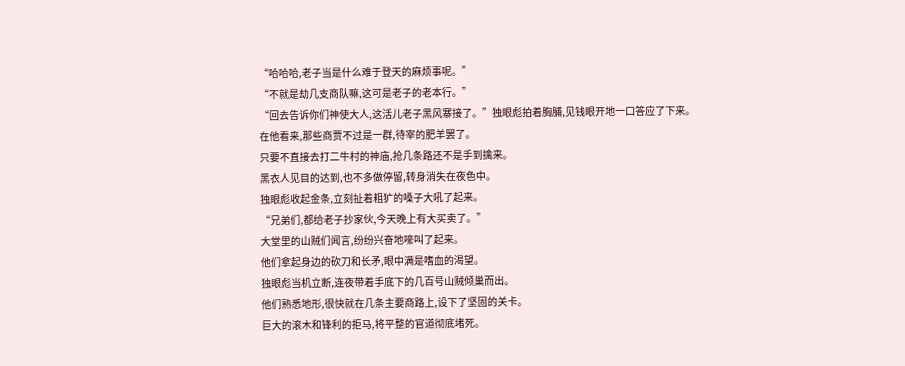“哈哈哈,老子当是什么难于登天的麻烦事呢。”
“不就是劫几支商队嘛,这可是老子的老本行。”
“回去告诉你们神使大人,这活儿老子黑风寨接了。”独眼彪拍着胸脯,见钱眼开地一口答应了下来。
在他看来,那些商贾不过是一群,待宰的肥羊罢了。
只要不直接去打二牛村的神庙,抢几条路还不是手到擒来。
黑衣人见目的达到,也不多做停留,转身消失在夜色中。
独眼彪收起金条,立刻扯着粗犷的嗓子大吼了起来。
“兄弟们,都给老子抄家伙,今天晚上有大买卖了。”
大堂里的山贼们闻言,纷纷兴奋地嚎叫了起来。
他们拿起身边的砍刀和长矛,眼中满是嗜血的渴望。
独眼彪当机立断,连夜带着手底下的几百号山贼倾巢而出。
他们熟悉地形,很快就在几条主要商路上,设下了坚固的关卡。
巨大的滚木和锋利的拒马,将平整的官道彻底堵死。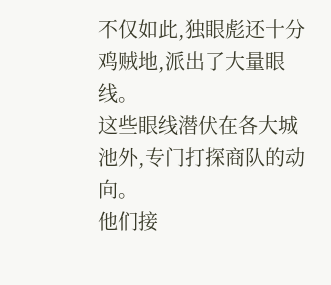不仅如此,独眼彪还十分鸡贼地,派出了大量眼线。
这些眼线潜伏在各大城池外,专门打探商队的动向。
他们接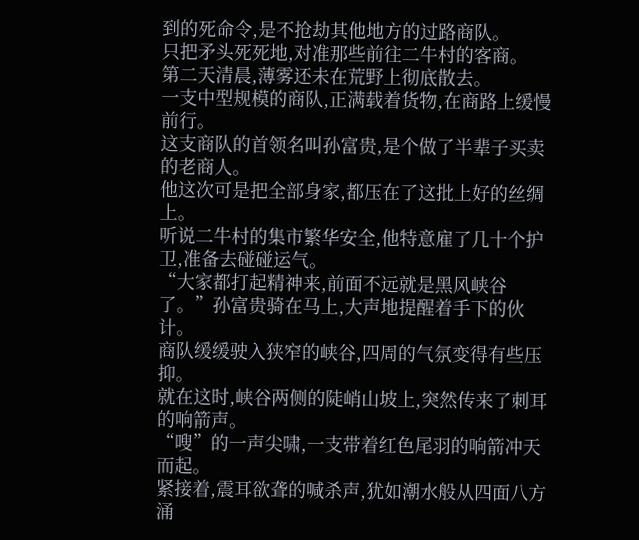到的死命令,是不抢劫其他地方的过路商队。
只把矛头死死地,对准那些前往二牛村的客商。
第二天清晨,薄雾还未在荒野上彻底散去。
一支中型规模的商队,正满载着货物,在商路上缓慢前行。
这支商队的首领名叫孙富贵,是个做了半辈子买卖的老商人。
他这次可是把全部身家,都压在了这批上好的丝绸上。
听说二牛村的集市繁华安全,他特意雇了几十个护卫,准备去碰碰运气。
“大家都打起精神来,前面不远就是黑风峡谷了。”孙富贵骑在马上,大声地提醒着手下的伙计。
商队缓缓驶入狭窄的峡谷,四周的气氛变得有些压抑。
就在这时,峡谷两侧的陡峭山坡上,突然传来了刺耳的响箭声。
“嗖”的一声尖啸,一支带着红色尾羽的响箭冲天而起。
紧接着,震耳欲聋的喊杀声,犹如潮水般从四面八方涌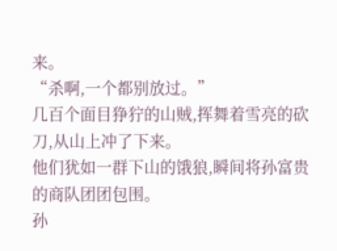来。
“杀啊,一个都别放过。”
几百个面目狰狞的山贼,挥舞着雪亮的砍刀,从山上冲了下来。
他们犹如一群下山的饿狼,瞬间将孙富贵的商队团团包围。
孙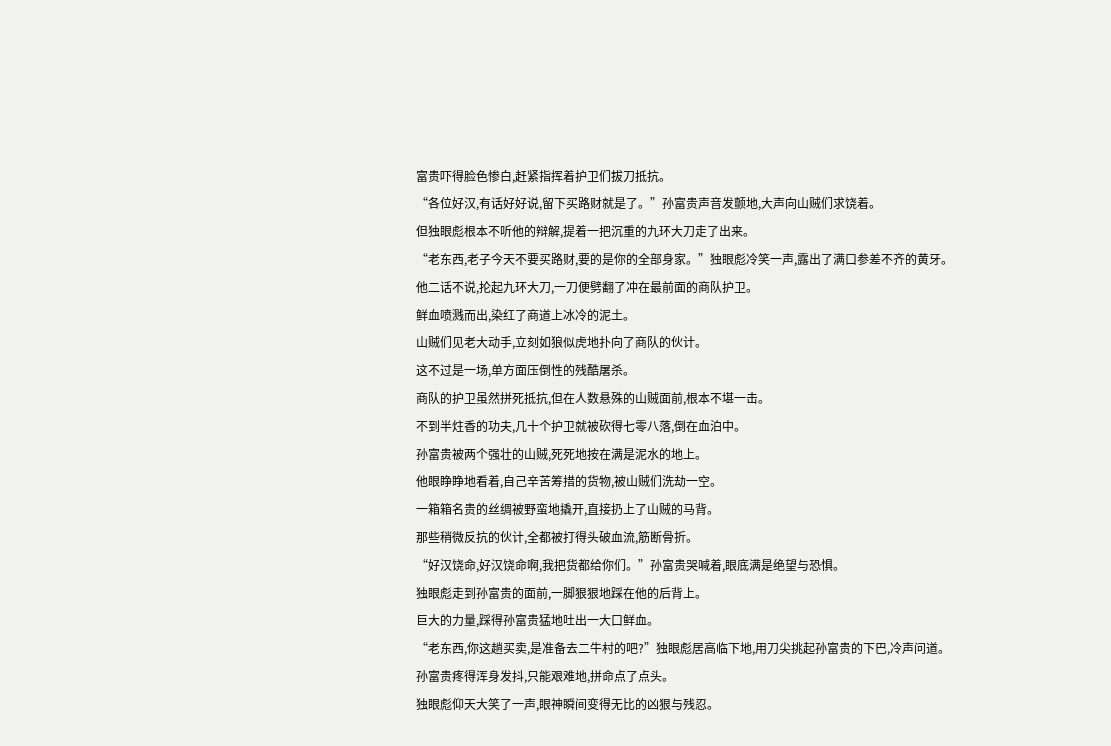富贵吓得脸色惨白,赶紧指挥着护卫们拔刀抵抗。
“各位好汉,有话好好说,留下买路财就是了。”孙富贵声音发颤地,大声向山贼们求饶着。
但独眼彪根本不听他的辩解,提着一把沉重的九环大刀走了出来。
“老东西,老子今天不要买路财,要的是你的全部身家。”独眼彪冷笑一声,露出了满口参差不齐的黄牙。
他二话不说,抡起九环大刀,一刀便劈翻了冲在最前面的商队护卫。
鲜血喷溅而出,染红了商道上冰冷的泥土。
山贼们见老大动手,立刻如狼似虎地扑向了商队的伙计。
这不过是一场,单方面压倒性的残酷屠杀。
商队的护卫虽然拼死抵抗,但在人数悬殊的山贼面前,根本不堪一击。
不到半炷香的功夫,几十个护卫就被砍得七零八落,倒在血泊中。
孙富贵被两个强壮的山贼,死死地按在满是泥水的地上。
他眼睁睁地看着,自己辛苦筹措的货物,被山贼们洗劫一空。
一箱箱名贵的丝绸被野蛮地撬开,直接扔上了山贼的马背。
那些稍微反抗的伙计,全都被打得头破血流,筋断骨折。
“好汉饶命,好汉饶命啊,我把货都给你们。”孙富贵哭喊着,眼底满是绝望与恐惧。
独眼彪走到孙富贵的面前,一脚狠狠地踩在他的后背上。
巨大的力量,踩得孙富贵猛地吐出一大口鲜血。
“老东西,你这趟买卖,是准备去二牛村的吧?”独眼彪居高临下地,用刀尖挑起孙富贵的下巴,冷声问道。
孙富贵疼得浑身发抖,只能艰难地,拼命点了点头。
独眼彪仰天大笑了一声,眼神瞬间变得无比的凶狠与残忍。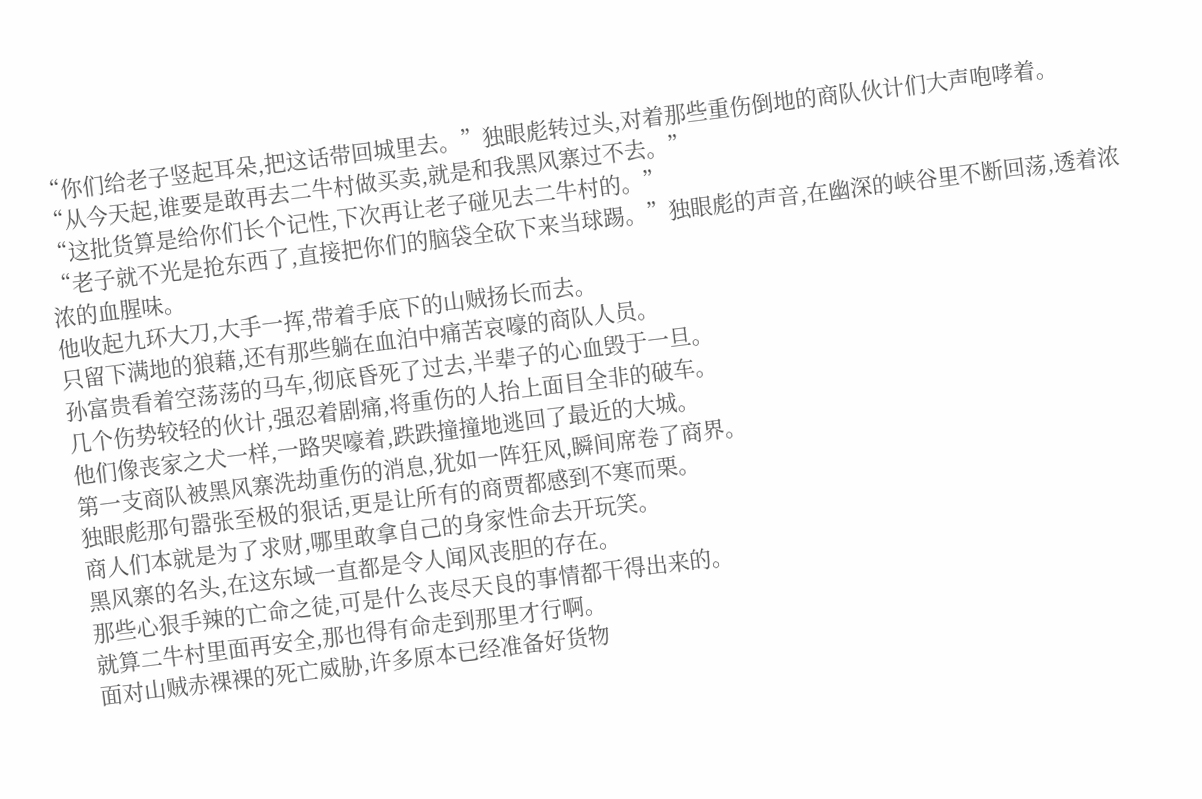“你们给老子竖起耳朵,把这话带回城里去。”独眼彪转过头,对着那些重伤倒地的商队伙计们大声咆哮着。
“从今天起,谁要是敢再去二牛村做买卖,就是和我黑风寨过不去。”
“这批货算是给你们长个记性,下次再让老子碰见去二牛村的。”
“老子就不光是抢东西了,直接把你们的脑袋全砍下来当球踢。”独眼彪的声音,在幽深的峡谷里不断回荡,透着浓浓的血腥味。
他收起九环大刀,大手一挥,带着手底下的山贼扬长而去。
只留下满地的狼藉,还有那些躺在血泊中痛苦哀嚎的商队人员。
孙富贵看着空荡荡的马车,彻底昏死了过去,半辈子的心血毁于一旦。
几个伤势较轻的伙计,强忍着剧痛,将重伤的人抬上面目全非的破车。
他们像丧家之犬一样,一路哭嚎着,跌跌撞撞地逃回了最近的大城。
第一支商队被黑风寨洗劫重伤的消息,犹如一阵狂风,瞬间席卷了商界。
独眼彪那句嚣张至极的狠话,更是让所有的商贾都感到不寒而栗。
商人们本就是为了求财,哪里敢拿自己的身家性命去开玩笑。
黑风寨的名头,在这东域一直都是令人闻风丧胆的存在。
那些心狠手辣的亡命之徒,可是什么丧尽天良的事情都干得出来的。
就算二牛村里面再安全,那也得有命走到那里才行啊。
面对山贼赤裸裸的死亡威胁,许多原本已经准备好货物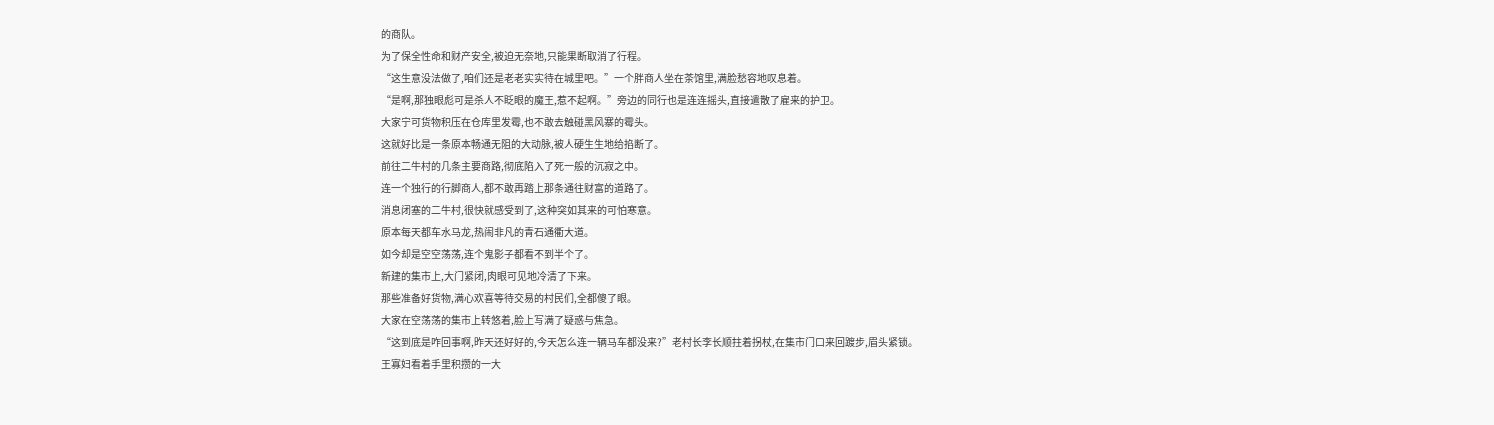的商队。
为了保全性命和财产安全,被迫无奈地,只能果断取消了行程。
“这生意没法做了,咱们还是老老实实待在城里吧。”一个胖商人坐在茶馆里,满脸愁容地叹息着。
“是啊,那独眼彪可是杀人不眨眼的魔王,惹不起啊。”旁边的同行也是连连摇头,直接遣散了雇来的护卫。
大家宁可货物积压在仓库里发霉,也不敢去触碰黑风寨的霉头。
这就好比是一条原本畅通无阻的大动脉,被人硬生生地给掐断了。
前往二牛村的几条主要商路,彻底陷入了死一般的沉寂之中。
连一个独行的行脚商人,都不敢再踏上那条通往财富的道路了。
消息闭塞的二牛村,很快就感受到了,这种突如其来的可怕寒意。
原本每天都车水马龙,热闹非凡的青石通衢大道。
如今却是空空荡荡,连个鬼影子都看不到半个了。
新建的集市上,大门紧闭,肉眼可见地冷清了下来。
那些准备好货物,满心欢喜等待交易的村民们,全都傻了眼。
大家在空荡荡的集市上转悠着,脸上写满了疑惑与焦急。
“这到底是咋回事啊,昨天还好好的,今天怎么连一辆马车都没来?”老村长李长顺拄着拐杖,在集市门口来回踱步,眉头紧锁。
王寡妇看着手里积攒的一大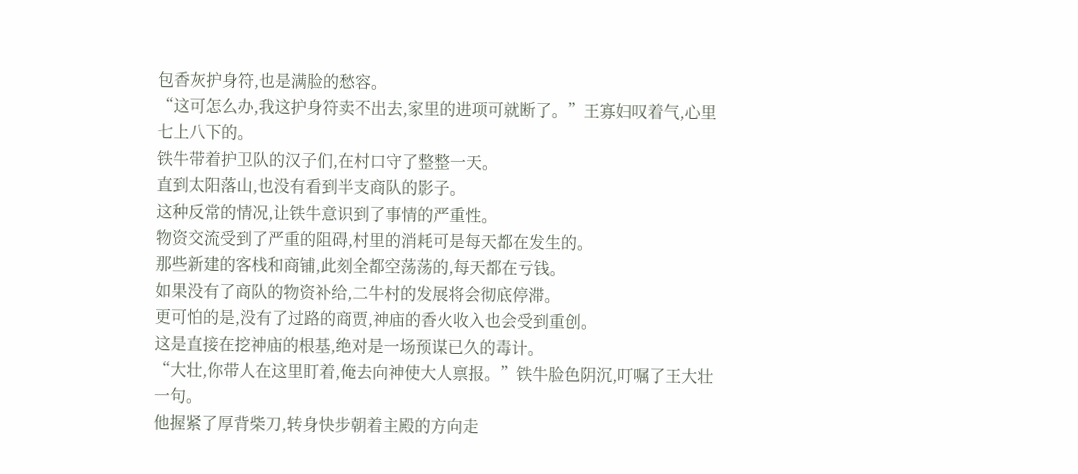包香灰护身符,也是满脸的愁容。
“这可怎么办,我这护身符卖不出去,家里的进项可就断了。”王寡妇叹着气,心里七上八下的。
铁牛带着护卫队的汉子们,在村口守了整整一天。
直到太阳落山,也没有看到半支商队的影子。
这种反常的情况,让铁牛意识到了事情的严重性。
物资交流受到了严重的阻碍,村里的消耗可是每天都在发生的。
那些新建的客栈和商铺,此刻全都空荡荡的,每天都在亏钱。
如果没有了商队的物资补给,二牛村的发展将会彻底停滞。
更可怕的是,没有了过路的商贾,神庙的香火收入也会受到重创。
这是直接在挖神庙的根基,绝对是一场预谋已久的毒计。
“大壮,你带人在这里盯着,俺去向神使大人禀报。”铁牛脸色阴沉,叮嘱了王大壮一句。
他握紧了厚背柴刀,转身快步朝着主殿的方向走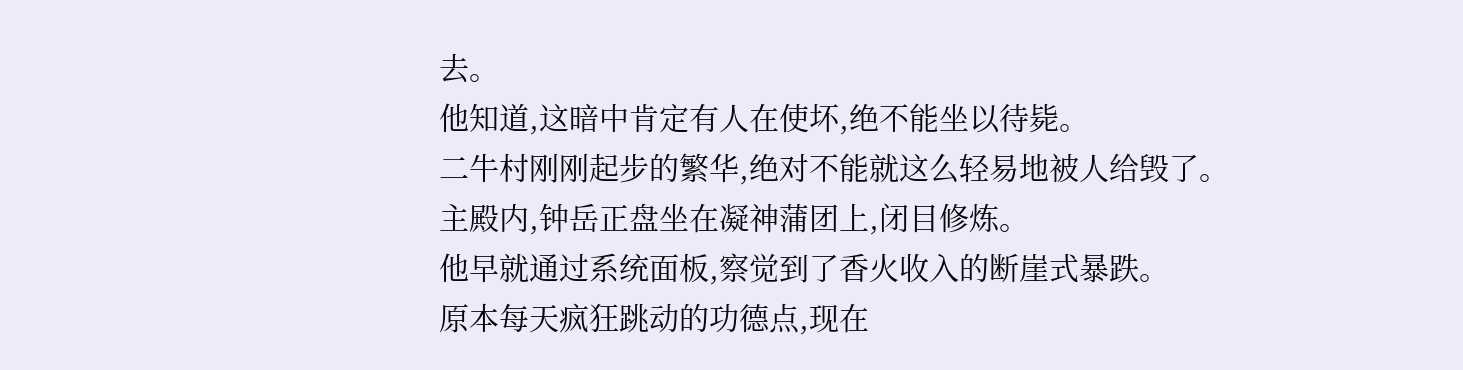去。
他知道,这暗中肯定有人在使坏,绝不能坐以待毙。
二牛村刚刚起步的繁华,绝对不能就这么轻易地被人给毁了。
主殿内,钟岳正盘坐在凝神蒲团上,闭目修炼。
他早就通过系统面板,察觉到了香火收入的断崖式暴跌。
原本每天疯狂跳动的功德点,现在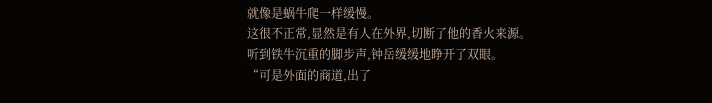就像是蜗牛爬一样缓慢。
这很不正常,显然是有人在外界,切断了他的香火来源。
听到铁牛沉重的脚步声,钟岳缓缓地睁开了双眼。
“可是外面的商道,出了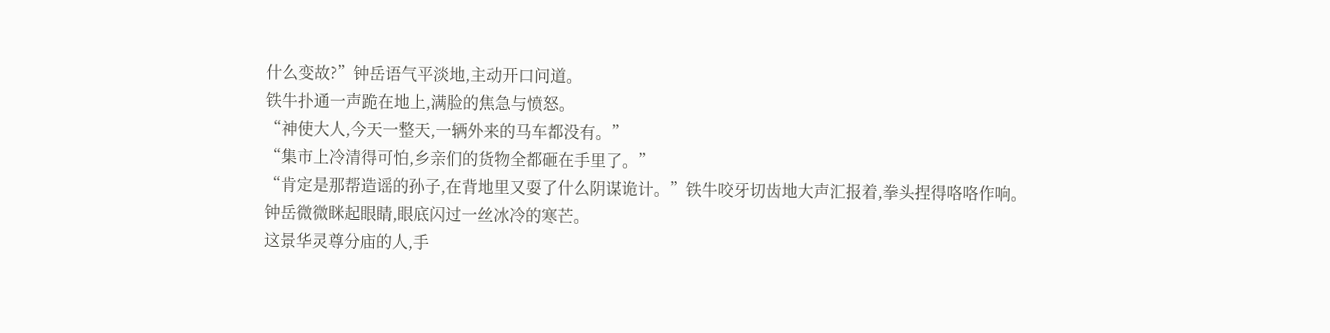什么变故?”钟岳语气平淡地,主动开口问道。
铁牛扑通一声跪在地上,满脸的焦急与愤怒。
“神使大人,今天一整天,一辆外来的马车都没有。”
“集市上冷清得可怕,乡亲们的货物全都砸在手里了。”
“肯定是那帮造谣的孙子,在背地里又耍了什么阴谋诡计。”铁牛咬牙切齿地大声汇报着,拳头捏得咯咯作响。
钟岳微微眯起眼睛,眼底闪过一丝冰冷的寒芒。
这景华灵尊分庙的人,手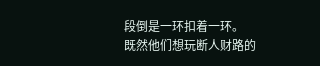段倒是一环扣着一环。
既然他们想玩断人财路的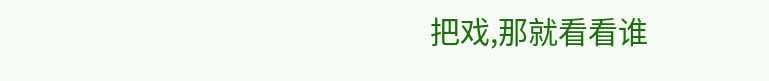把戏,那就看看谁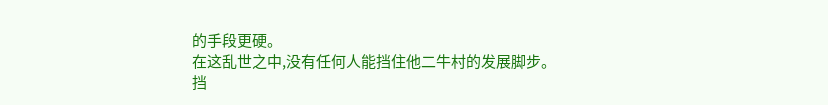的手段更硬。
在这乱世之中,没有任何人能挡住他二牛村的发展脚步。
挡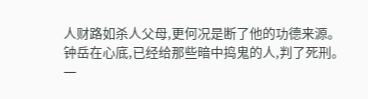人财路如杀人父母,更何况是断了他的功德来源。
钟岳在心底,已经给那些暗中捣鬼的人,判了死刑。
一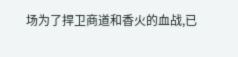场为了捍卫商道和香火的血战,已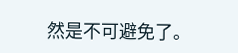然是不可避免了。